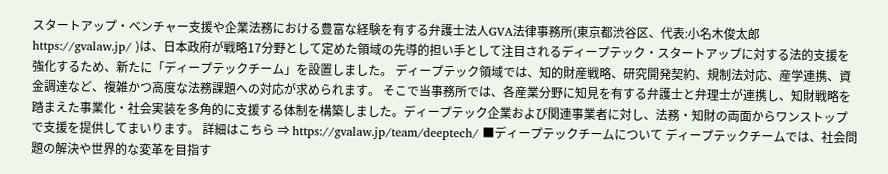スタートアップ・ベンチャー支援や企業法務における豊富な経験を有する弁護士法人GVA法律事務所(東京都渋谷区、代表:小名木俊太郎 https://gvalaw.jp/ )は、日本政府が戦略17分野として定めた領域の先導的担い手として注目されるディープテック・スタートアップに対する法的支援を強化するため、新たに「ディープテックチーム」を設置しました。 ディープテック領域では、知的財産戦略、研究開発契約、規制法対応、産学連携、資金調達など、複雑かつ高度な法務課題への対応が求められます。 そこで当事務所では、各産業分野に知見を有する弁護士と弁理士が連携し、知財戦略を踏まえた事業化・社会実装を多角的に支援する体制を構築しました。ディープテック企業および関連事業者に対し、法務・知財の両面からワンストップで支援を提供してまいります。 詳細はこちら ⇒ https://gvalaw.jp/team/deeptech/ ■ディープテックチームについて ディープテックチームでは、社会問題の解決や世界的な変革を目指す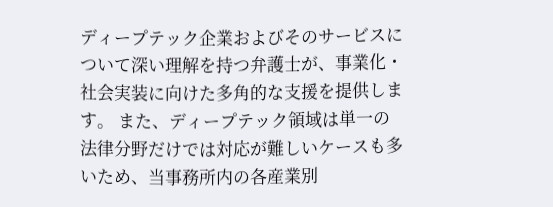ディープテック企業およびそのサービスについて深い理解を持つ弁護士が、事業化・社会実装に向けた多角的な支援を提供します。 また、ディープテック領域は単一の法律分野だけでは対応が難しいケースも多いため、当事務所内の各産業別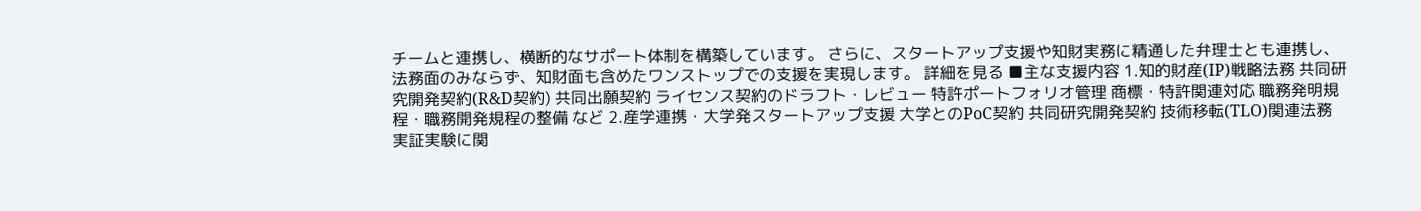チームと連携し、横断的なサポート体制を構築しています。 さらに、スタートアップ支援や知財実務に精通した弁理士とも連携し、法務面のみならず、知財面も含めたワンストップでの支援を実現します。 詳細を見る ■主な支援内容 1.知的財産(IP)戦略法務 共同研究開発契約(R&D契約) 共同出願契約 ライセンス契約のドラフト・レビュー 特許ポートフォリオ管理 商標・特許関連対応 職務発明規程・職務開発規程の整備 など 2.産学連携・大学発スタートアップ支援 大学とのPoC契約 共同研究開発契約 技術移転(TLO)関連法務 実証実験に関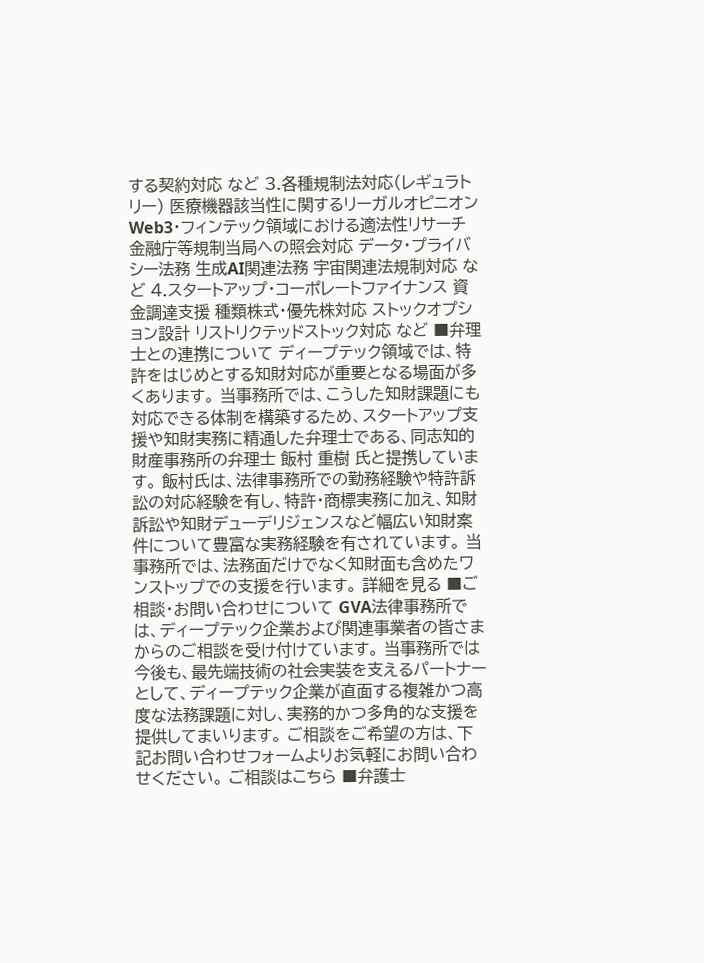する契約対応 など 3.各種規制法対応(レギュラトリー) 医療機器該当性に関するリーガルオピニオン Web3・フィンテック領域における適法性リサーチ 金融庁等規制当局への照会対応 データ・プライバシー法務 生成AI関連法務 宇宙関連法規制対応 など 4.スタートアップ・コーポレートファイナンス 資金調達支援 種類株式・優先株対応 ストックオプション設計 リストリクテッドストック対応 など ■弁理士との連携について ディープテック領域では、特許をはじめとする知財対応が重要となる場面が多くあります。 当事務所では、こうした知財課題にも対応できる体制を構築するため、スタートアップ支援や知財実務に精通した弁理士である、同志知的財産事務所の弁理士 飯村 重樹 氏と提携しています。 飯村氏は、法律事務所での勤務経験や特許訴訟の対応経験を有し、特許・商標実務に加え、知財訴訟や知財デューデリジェンスなど幅広い知財案件について豊富な実務経験を有されています。 当事務所では、法務面だけでなく知財面も含めたワンストップでの支援を行います。 詳細を見る ■ご相談・お問い合わせについて GVA法律事務所では、ディープテック企業および関連事業者の皆さまからのご相談を受け付けています。 当事務所では今後も、最先端技術の社会実装を支えるパートナーとして、ディープテック企業が直面する複雑かつ高度な法務課題に対し、実務的かつ多角的な支援を提供してまいります。 ご相談をご希望の方は、下記お問い合わせフォームよりお気軽にお問い合わせください。 ご相談はこちら ■弁護士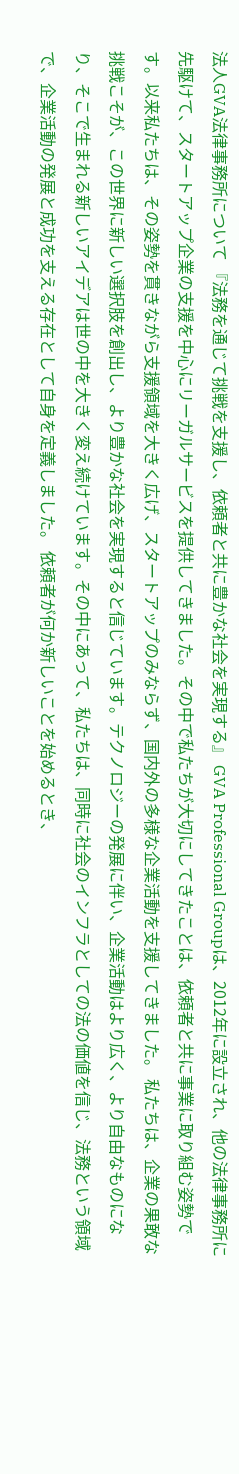法人GVA法律事務所について 『法務を通じて挑戦を支援し、依頼者と共に豊かな社会を実現する』 GVA Professional Groupは、2012年に設立され、他の法律事務所に先駆けて、スタートアップ企業の支援を中心にリーガルサービスを提供してきました。その中で私たちが大切にしてきたことは、依頼者と共に事業に取り組む姿勢です。以来私たちは、その姿勢を貫きながら支援領域を大きく広げ、スタートアップのみならず、国内外の多様な企業活動を支援してきました。 私たちは、企業の果敢な挑戦こそが、この世界に新しい選択肢を創出し、より豊かな社会を実現すると信じています。テクノロジーの発展に伴い、企業活動はより広く、より自由なものになり、そこで生まれる新しいアイデアは世の中を大きく変え続けています。その中にあって、私たちは、同時に社会のインフラとしての法の価値を信じ、法務という領域で、企業活動の発展と成功を支える存在として自身を定義しました。 依頼者が何か新しいことを始めるとき、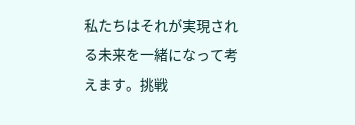私たちはそれが実現される未来を一緒になって考えます。挑戦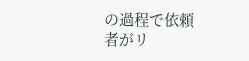の過程で依頼者がリ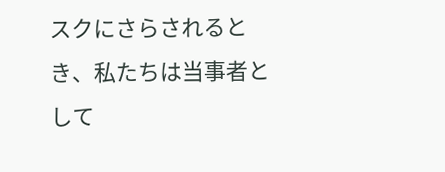スクにさらされるとき、私たちは当事者として